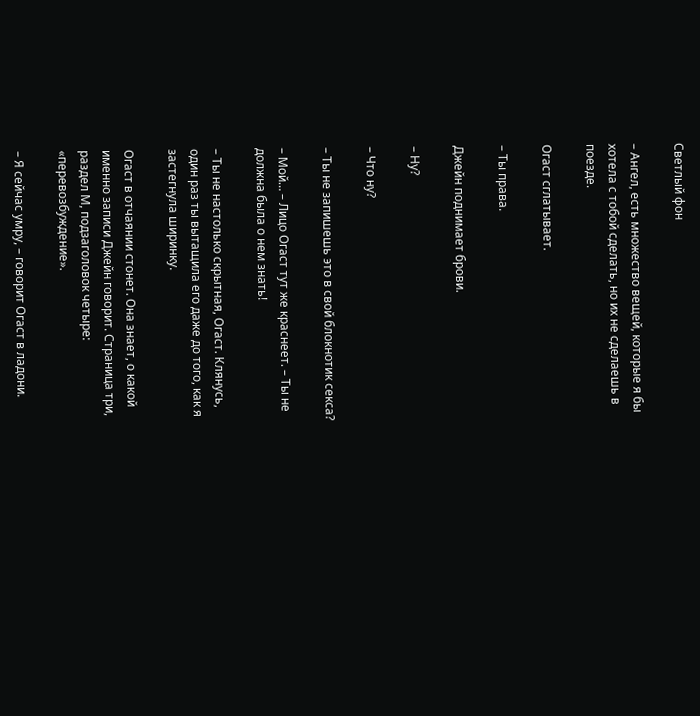Светлый фон

– Ангел, есть множество вещей, которые я бы хотела с тобой сделать, но их не сделаешь в поезде.

Огаст сглатывает.

– Ты права.

Джейн поднимает брови.

– Ну?

– Что ну?

– Ты не запишешь это в свой блокнотик секса?

– Мой… – Лицо Огаст тут же краснеет. – Ты не должна была о нем знать!

– Ты не настолько скрытная, Огаст. Клянусь, один раз ты вытащила его даже до того, как я застегнула ширинку.

Огаст в отчаянии стонет. Она знает, о какой именно записи Джейн говорит. Страница три, раздел М, подзаголовок четыре: «перевозбуждение».

– Я сейчас умру, – говорит Огаст в ладони.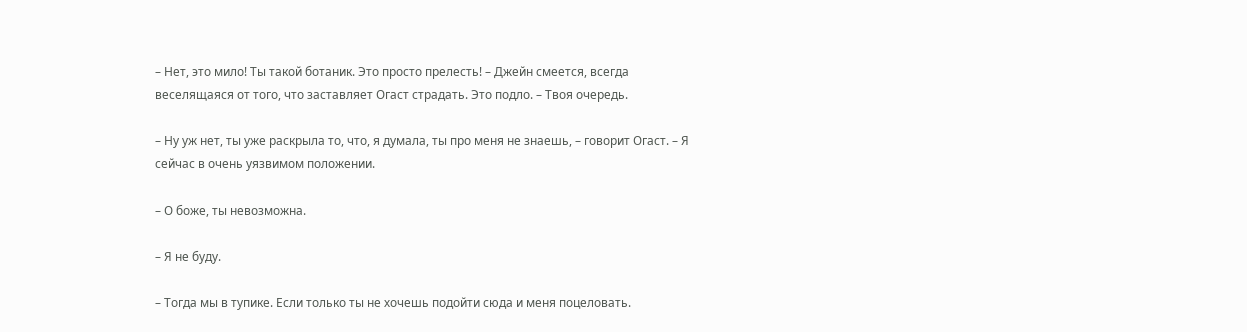– Нет, это мило! Ты такой ботаник. Это просто прелесть! – Джейн смеется, всегда веселящаяся от того, что заставляет Огаст страдать. Это подло. – Твоя очередь.

– Ну уж нет, ты уже раскрыла то, что, я думала, ты про меня не знаешь, – говорит Огаст. – Я сейчас в очень уязвимом положении.

– О боже, ты невозможна.

– Я не буду.

– Тогда мы в тупике. Если только ты не хочешь подойти сюда и меня поцеловать.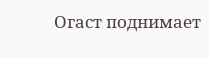Огаст поднимает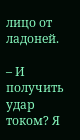лицо от ладоней.

– И получить удар током? Я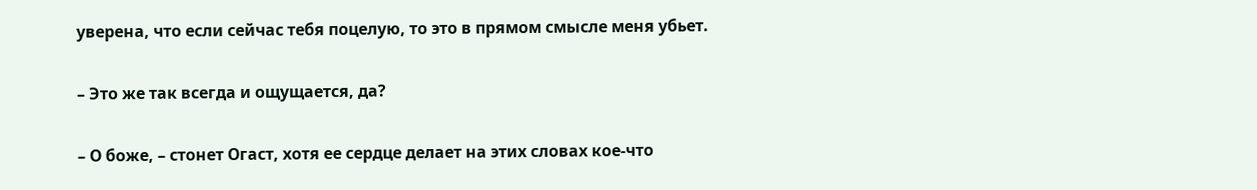уверена, что если сейчас тебя поцелую, то это в прямом смысле меня убьет.

– Это же так всегда и ощущается, да?

– О боже, – стонет Огаст, хотя ее сердце делает на этих словах кое-что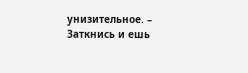унизительное. – Заткнись и ешь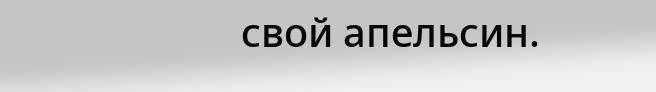свой апельсин.